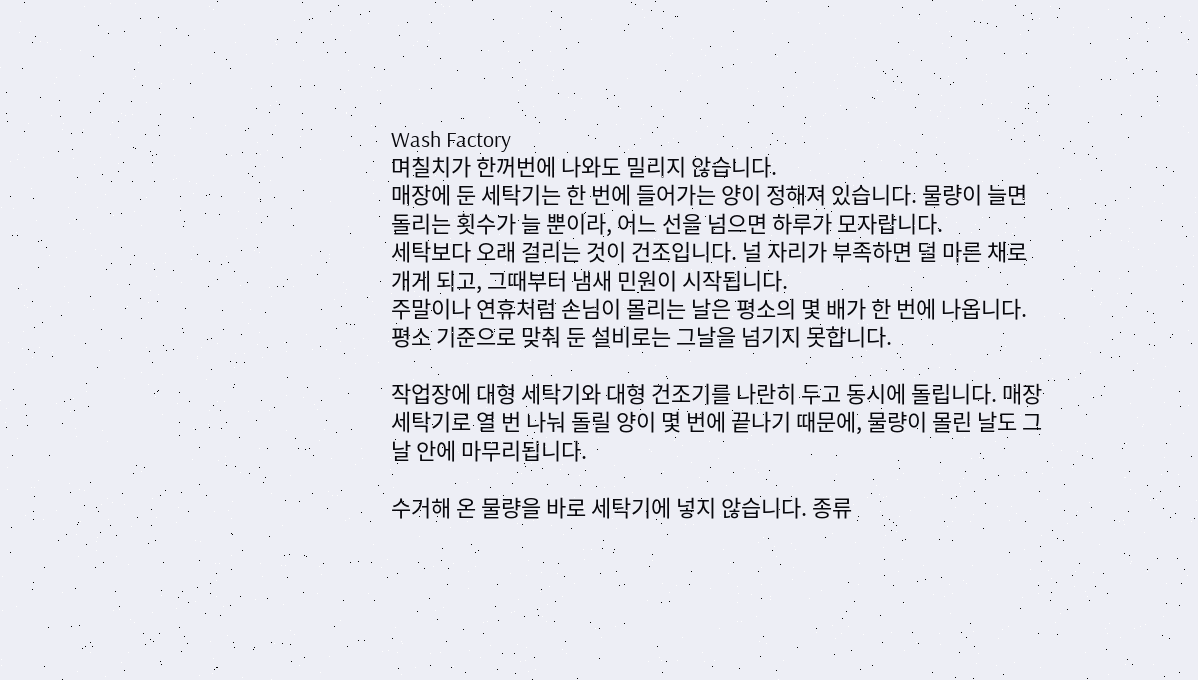Wash Factory
며칠치가 한꺼번에 나와도 밀리지 않습니다.
매장에 둔 세탁기는 한 번에 들어가는 양이 정해져 있습니다. 물량이 늘면 돌리는 횟수가 늘 뿐이라, 어느 선을 넘으면 하루가 모자랍니다.
세탁보다 오래 걸리는 것이 건조입니다. 널 자리가 부족하면 덜 마른 채로 개게 되고, 그때부터 냄새 민원이 시작됩니다.
주말이나 연휴처럼 손님이 몰리는 날은 평소의 몇 배가 한 번에 나옵니다. 평소 기준으로 맞춰 둔 설비로는 그날을 넘기지 못합니다.

작업장에 대형 세탁기와 대형 건조기를 나란히 두고 동시에 돌립니다. 매장 세탁기로 열 번 나눠 돌릴 양이 몇 번에 끝나기 때문에, 물량이 몰린 날도 그날 안에 마무리됩니다.

수거해 온 물량을 바로 세탁기에 넣지 않습니다. 종류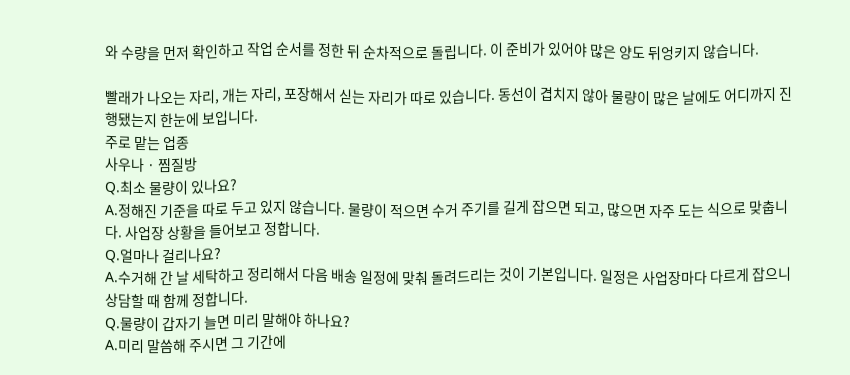와 수량을 먼저 확인하고 작업 순서를 정한 뒤 순차적으로 돌립니다. 이 준비가 있어야 많은 양도 뒤엉키지 않습니다.

빨래가 나오는 자리, 개는 자리, 포장해서 싣는 자리가 따로 있습니다. 동선이 겹치지 않아 물량이 많은 날에도 어디까지 진행됐는지 한눈에 보입니다.
주로 맡는 업종
사우나 · 찜질방
Q.최소 물량이 있나요?
A.정해진 기준을 따로 두고 있지 않습니다. 물량이 적으면 수거 주기를 길게 잡으면 되고, 많으면 자주 도는 식으로 맞춥니다. 사업장 상황을 들어보고 정합니다.
Q.얼마나 걸리나요?
A.수거해 간 날 세탁하고 정리해서 다음 배송 일정에 맞춰 돌려드리는 것이 기본입니다. 일정은 사업장마다 다르게 잡으니 상담할 때 함께 정합니다.
Q.물량이 갑자기 늘면 미리 말해야 하나요?
A.미리 말씀해 주시면 그 기간에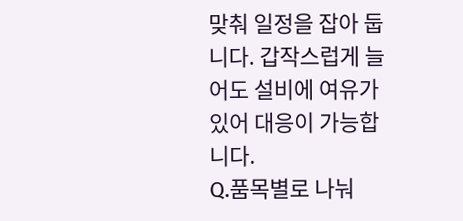맞춰 일정을 잡아 둡니다. 갑작스럽게 늘어도 설비에 여유가 있어 대응이 가능합니다.
Q.품목별로 나눠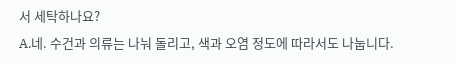서 세탁하나요?
A.네. 수건과 의류는 나눠 돌리고, 색과 오염 정도에 따라서도 나눕니다.